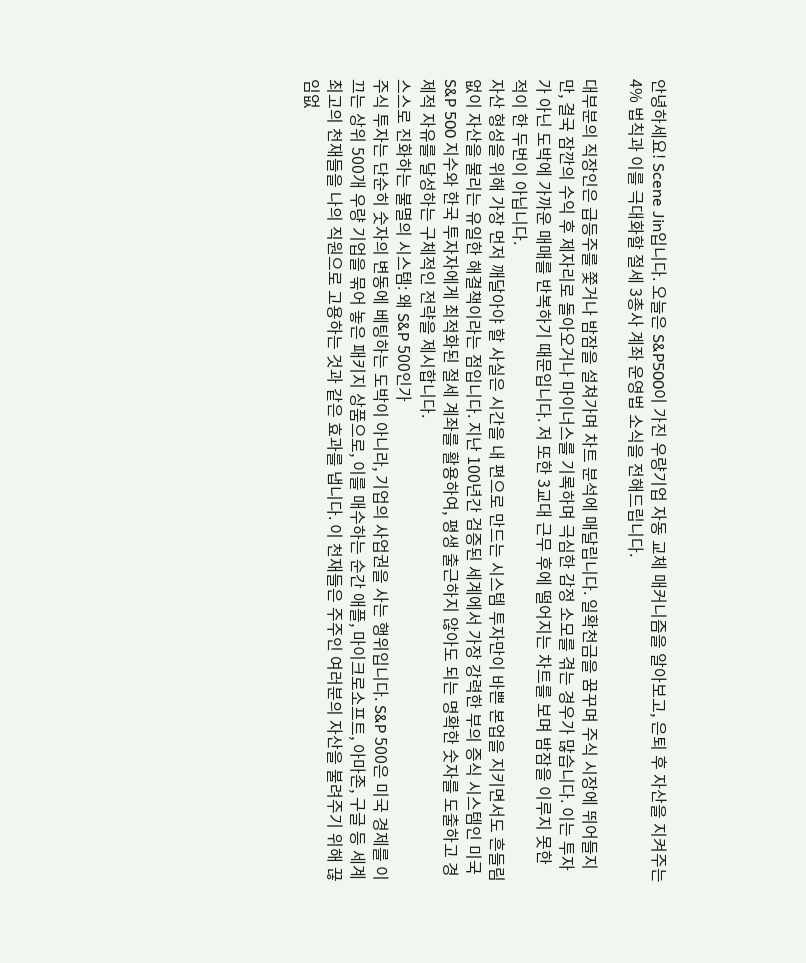안녕하세요! Scene Jin입니다. 오늘은 S&P500이 가진 우량기업 자동 교체 매커니즘을 알아보고, 은퇴 후 자산을 지켜주는 4% 법칙과 이를 극대화할 절세 3총사 계좌 운영법 소식을 전해드립니다.

대부분의 직장인은 급등주를 쫓거나 밤잠을 설쳐가며 차트 분석에 매달립니다. 일확천금을 꿈꾸며 주식 시장에 뛰어들지만, 결국 잠깐의 수익 후 제자리로 돌아오거나 마이너스를 기록하며 극심한 감정 소모를 겪는 경우가 많습니다. 이는 투자가 아닌 도박에 가까운 매매를 반복하기 때문입니다. 저 또한 3교대 근무 후에 떨어지는 차트를 보며 밤잠을 이루지 못한 적이 한 두번이 아닙니다.
자산 형성을 위해 가장 먼저 깨달아야 할 사실은 시간을 내 편으로 만드는 시스템 투자만이 바쁜 본업을 지키면서도 흔들림 없이 자산을 불리는 유일한 해결책이라는 점입니다. 지난 100년간 검증된 세계에서 가장 강력한 부의 증식 시스템인 미국 S&P 500 지수와 한국 투자자에게 최적화된 절세 계좌를 활용하여, 평생 출근하지 않아도 되는 명확한 숫자를 도출하고 경제적 자유를 달성하는 구체적인 전략을 제시합니다.
스스로 진화하는 불멸의 시스템: 왜 S&P 500인가
주식 투자는 단순히 숫자의 변동에 베팅하는 도박이 아니라, 기업의 사업권을 사는 행위입니다. S&P 500은 미국 경제를 이끄는 상위 500개 우량 기업을 묶어 놓은 패키지 상품으로, 이를 매수하는 순간 애플, 마이크로소프트, 아마존, 구글 등 세계 최고의 천재들을 나의 직원으로 고용하는 것과 같은 효과를 냅니다. 이 천재들은 주주인 여러분의 자산을 불려주기 위해 끊임없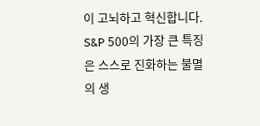이 고뇌하고 혁신합니다.
S&P 500의 가장 큰 특징은 스스로 진화하는 불멸의 생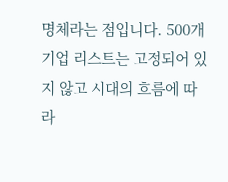명체라는 점입니다. 500개 기업 리스트는 고정되어 있지 않고 시대의 흐름에 따라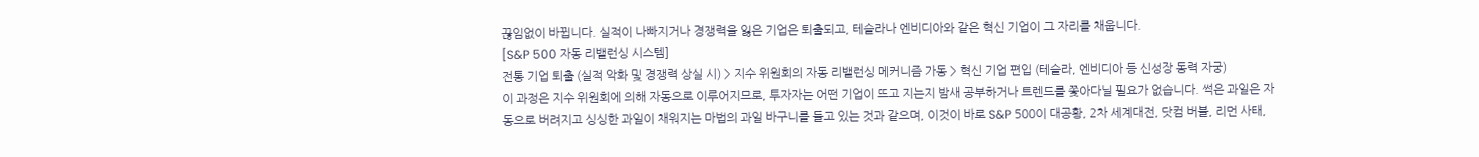끊임없이 바뀝니다. 실적이 나빠지거나 경쟁력을 잃은 기업은 퇴출되고, 테슬라나 엔비디아와 같은 혁신 기업이 그 자리를 채웁니다.
[S&P 500 자동 리밸런싱 시스템]
전통 기업 퇴출 (실적 악화 및 경쟁력 상실 시) > 지수 위원회의 자동 리밸런싱 메커니즘 가동 > 혁신 기업 편입 (테슬라, 엔비디아 등 신성장 동력 자궁)
이 과정은 지수 위원회에 의해 자동으로 이루어지므로, 투자자는 어떤 기업이 뜨고 지는지 밤새 공부하거나 트렌드를 쫓아다닐 필요가 없습니다. 썩은 과일은 자동으로 버려지고 싱싱한 과일이 채워지는 마법의 과일 바구니를 들고 있는 것과 같으며, 이것이 바로 S&P 500이 대공황, 2차 세계대전, 닷컴 버블, 리먼 사태,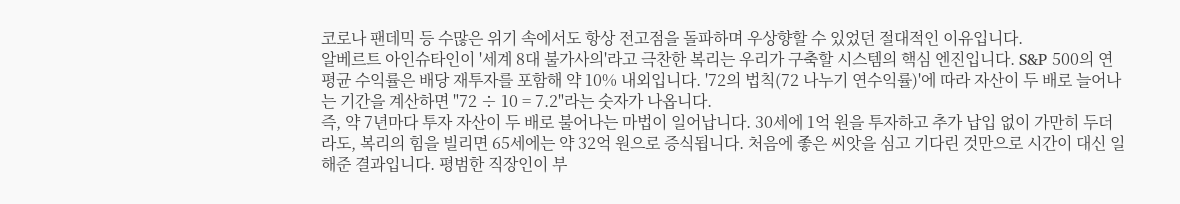코로나 팬데믹 등 수많은 위기 속에서도 항상 전고점을 돌파하며 우상향할 수 있었던 절대적인 이유입니다.
알베르트 아인슈타인이 '세계 8대 불가사의'라고 극찬한 복리는 우리가 구축할 시스템의 핵심 엔진입니다. S&P 500의 연평균 수익률은 배당 재투자를 포함해 약 10% 내외입니다. '72의 법칙(72 나누기 연수익률)'에 따라 자산이 두 배로 늘어나는 기간을 계산하면 "72 ÷ 10 = 7.2"라는 숫자가 나옵니다.
즉, 약 7년마다 투자 자산이 두 배로 불어나는 마법이 일어납니다. 30세에 1억 원을 투자하고 추가 납입 없이 가만히 두더라도, 복리의 힘을 빌리면 65세에는 약 32억 원으로 증식됩니다. 처음에 좋은 씨앗을 심고 기다린 것만으로 시간이 대신 일해준 결과입니다. 평범한 직장인이 부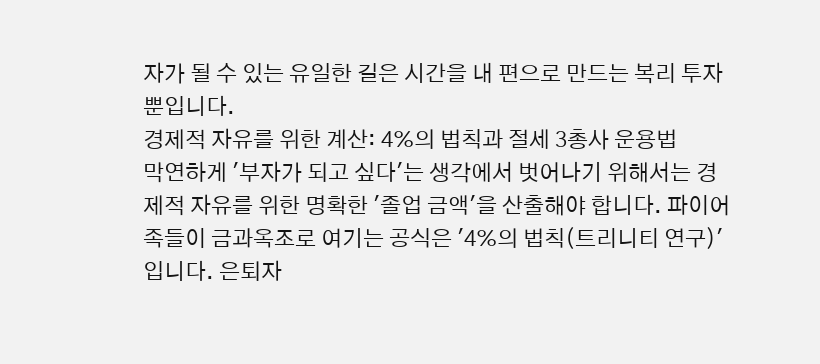자가 될 수 있는 유일한 길은 시간을 내 편으로 만드는 복리 투자뿐입니다.
경제적 자유를 위한 계산: 4%의 법칙과 절세 3총사 운용법
막연하게 '부자가 되고 싶다'는 생각에서 벗어나기 위해서는 경제적 자유를 위한 명확한 '졸업 금액'을 산출해야 합니다. 파이어족들이 금과옥조로 여기는 공식은 '4%의 법칙(트리니티 연구)'입니다. 은퇴자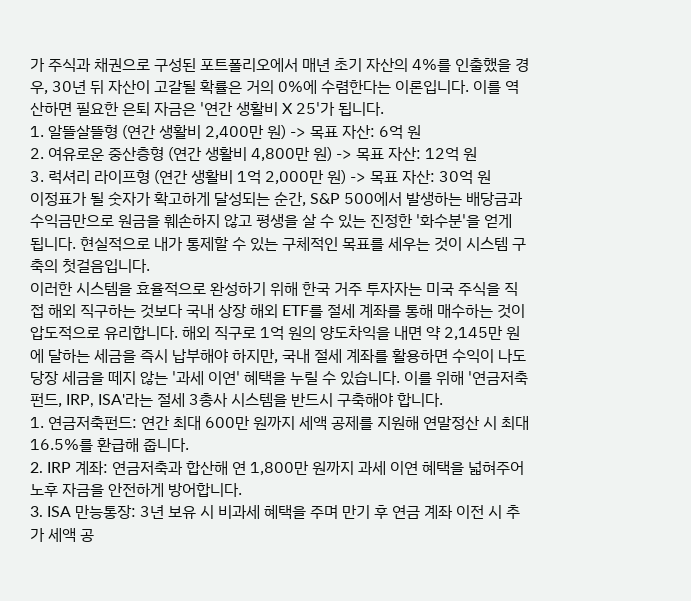가 주식과 채권으로 구성된 포트폴리오에서 매년 초기 자산의 4%를 인출했을 경우, 30년 뒤 자산이 고갈될 확률은 거의 0%에 수렴한다는 이론입니다. 이를 역산하면 필요한 은퇴 자금은 '연간 생활비 X 25'가 됩니다.
1. 알뜰살뜰형 (연간 생활비 2,400만 원) -> 목표 자산: 6억 원
2. 여유로운 중산층형 (연간 생활비 4,800만 원) -> 목표 자산: 12억 원
3. 럭셔리 라이프형 (연간 생활비 1억 2,000만 원) -> 목표 자산: 30억 원
이정표가 될 숫자가 확고하게 달성되는 순간, S&P 500에서 발생하는 배당금과 수익금만으로 원금을 훼손하지 않고 평생을 살 수 있는 진정한 '화수분'을 얻게 됩니다. 현실적으로 내가 통제할 수 있는 구체적인 목표를 세우는 것이 시스템 구축의 첫걸음입니다.
이러한 시스템을 효율적으로 완성하기 위해 한국 거주 투자자는 미국 주식을 직접 해외 직구하는 것보다 국내 상장 해외 ETF를 절세 계좌를 통해 매수하는 것이 압도적으로 유리합니다. 해외 직구로 1억 원의 양도차익을 내면 약 2,145만 원에 달하는 세금을 즉시 납부해야 하지만, 국내 절세 계좌를 활용하면 수익이 나도 당장 세금을 떼지 않는 '과세 이연' 혜택을 누릴 수 있습니다. 이를 위해 '연금저축펀드, IRP, ISA'라는 절세 3총사 시스템을 반드시 구축해야 합니다.
1. 연금저축펀드: 연간 최대 600만 원까지 세액 공제를 지원해 연말정산 시 최대 16.5%를 환급해 줍니다.
2. IRP 계좌: 연금저축과 합산해 연 1,800만 원까지 과세 이연 혜택을 넓혀주어 노후 자금을 안전하게 방어합니다.
3. ISA 만능통장: 3년 보유 시 비과세 혜택을 주며 만기 후 연금 계좌 이전 시 추가 세액 공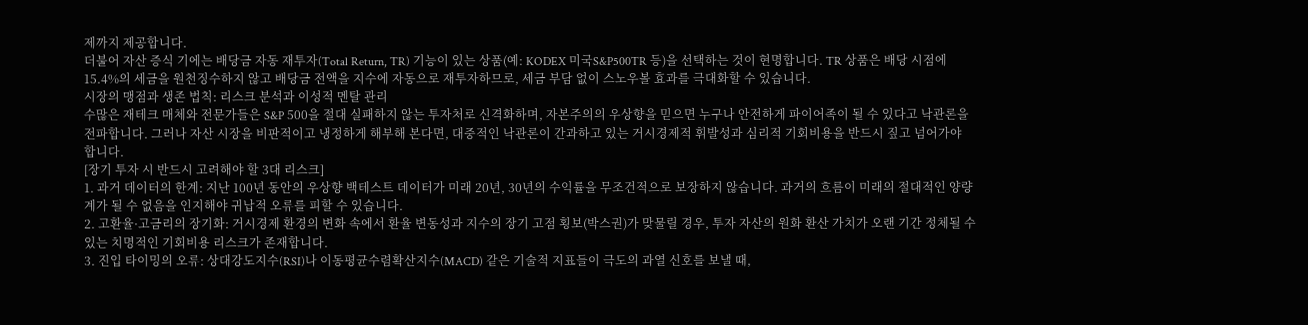제까지 제공합니다.
더불어 자산 증식 기에는 배당금 자동 재투자(Total Return, TR) 기능이 있는 상품(예: KODEX 미국S&P500TR 등)을 선택하는 것이 현명합니다. TR 상품은 배당 시점에 15.4%의 세금을 원천징수하지 않고 배당금 전액을 지수에 자동으로 재투자하므로, 세금 부담 없이 스노우볼 효과를 극대화할 수 있습니다.
시장의 맹점과 생존 법칙: 리스크 분석과 이성적 멘탈 관리
수많은 재테크 매체와 전문가들은 S&P 500을 절대 실패하지 않는 투자처로 신격화하며, 자본주의의 우상향을 믿으면 누구나 안전하게 파이어족이 될 수 있다고 낙관론을 전파합니다. 그러나 자산 시장을 비판적이고 냉정하게 해부해 본다면, 대중적인 낙관론이 간과하고 있는 거시경제적 휘발성과 심리적 기회비용을 반드시 짚고 넘어가야 합니다.
[장기 투자 시 반드시 고려해야 할 3대 리스크]
1. 과거 데이터의 한계: 지난 100년 동안의 우상향 백테스트 데이터가 미래 20년, 30년의 수익률을 무조건적으로 보장하지 않습니다. 과거의 흐름이 미래의 절대적인 양량계가 될 수 없음을 인지해야 귀납적 오류를 피할 수 있습니다.
2. 고환율·고금리의 장기화: 거시경제 환경의 변화 속에서 환율 변동성과 지수의 장기 고점 횡보(박스권)가 맞물릴 경우, 투자 자산의 원화 환산 가치가 오랜 기간 정체될 수 있는 치명적인 기회비용 리스크가 존재합니다.
3. 진입 타이밍의 오류: 상대강도지수(RSI)나 이동평균수렴확산지수(MACD) 같은 기술적 지표들이 극도의 과열 신호를 보낼 때,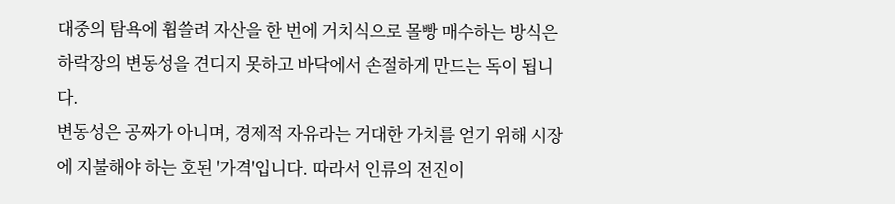대중의 탐욕에 휩쓸려 자산을 한 번에 거치식으로 몰빵 매수하는 방식은 하락장의 변동성을 견디지 못하고 바닥에서 손절하게 만드는 독이 됩니다.
변동성은 공짜가 아니며, 경제적 자유라는 거대한 가치를 얻기 위해 시장에 지불해야 하는 호된 '가격'입니다. 따라서 인류의 전진이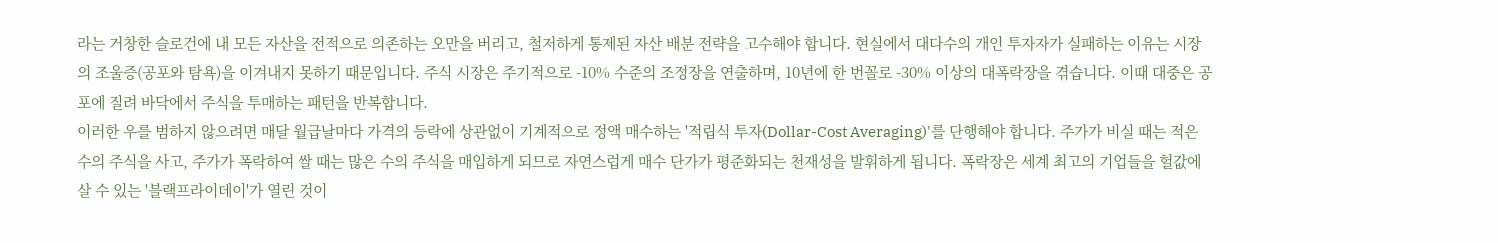라는 거창한 슬로건에 내 모든 자산을 전적으로 의존하는 오만을 버리고, 철저하게 통제된 자산 배분 전략을 고수해야 합니다. 현실에서 대다수의 개인 투자자가 실패하는 이유는 시장의 조울증(공포와 탐욕)을 이겨내지 못하기 때문입니다. 주식 시장은 주기적으로 -10% 수준의 조정장을 연출하며, 10년에 한 번꼴로 -30% 이상의 대폭락장을 겪습니다. 이때 대중은 공포에 질려 바닥에서 주식을 투매하는 패턴을 반복합니다.
이러한 우를 범하지 않으려면 매달 월급날마다 가격의 등락에 상관없이 기계적으로 정액 매수하는 '적립식 투자(Dollar-Cost Averaging)'를 단행해야 합니다. 주가가 비실 때는 적은 수의 주식을 사고, 주가가 폭락하여 쌀 때는 많은 수의 주식을 매입하게 되므로 자연스럽게 매수 단가가 평준화되는 천재성을 발휘하게 됩니다. 폭락장은 세계 최고의 기업들을 헐값에 살 수 있는 '블랙프라이데이'가 열린 것이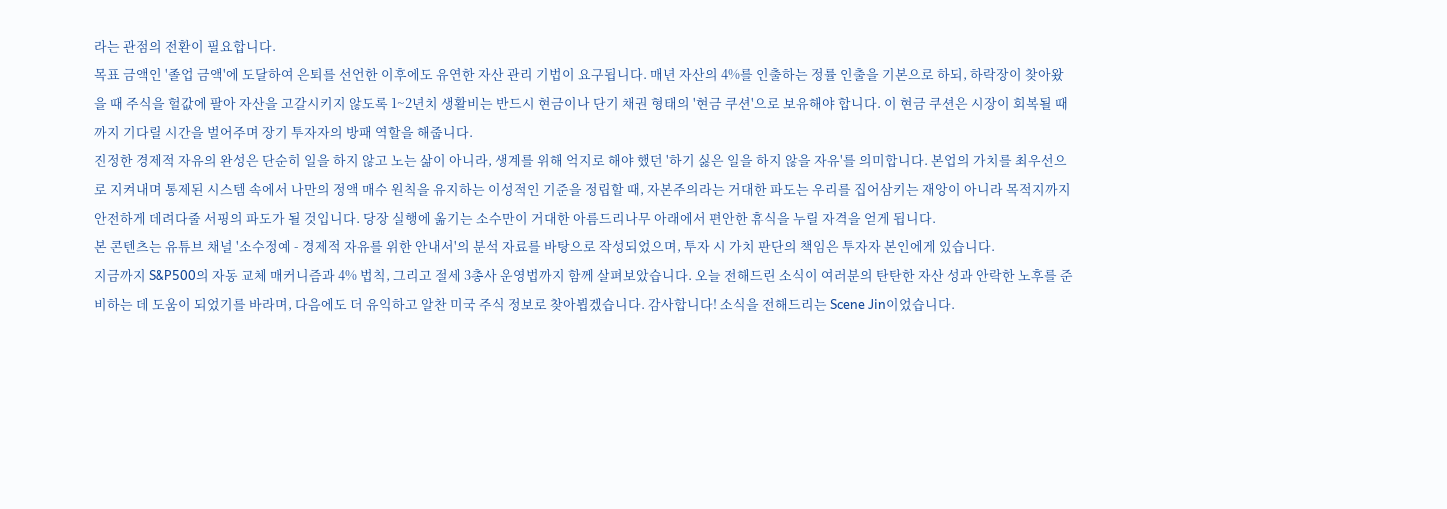라는 관점의 전환이 필요합니다.
목표 금액인 '졸업 금액'에 도달하여 은퇴를 선언한 이후에도 유연한 자산 관리 기법이 요구됩니다. 매년 자산의 4%를 인출하는 정률 인출을 기본으로 하되, 하락장이 찾아왔을 때 주식을 헐값에 팔아 자산을 고갈시키지 않도록 1~2년치 생활비는 반드시 현금이나 단기 채권 형태의 '현금 쿠션'으로 보유해야 합니다. 이 현금 쿠션은 시장이 회복될 때까지 기다릴 시간을 벌어주며 장기 투자자의 방패 역할을 해줍니다.
진정한 경제적 자유의 완성은 단순히 일을 하지 않고 노는 삶이 아니라, 생계를 위해 억지로 해야 했던 '하기 싫은 일을 하지 않을 자유'를 의미합니다. 본업의 가치를 최우선으로 지켜내며 통제된 시스템 속에서 나만의 정액 매수 원칙을 유지하는 이성적인 기준을 정립할 때, 자본주의라는 거대한 파도는 우리를 집어삼키는 재앙이 아니라 목적지까지 안전하게 데려다줄 서핑의 파도가 될 것입니다. 당장 실행에 옮기는 소수만이 거대한 아름드리나무 아래에서 편안한 휴식을 누릴 자격을 얻게 됩니다.
본 콘텐츠는 유튜브 채널 '소수정예 - 경제적 자유를 위한 안내서'의 분석 자료를 바탕으로 작성되었으며, 투자 시 가치 판단의 책임은 투자자 본인에게 있습니다.
지금까지 S&P500의 자동 교체 매커니즘과 4% 법칙, 그리고 절세 3총사 운영법까지 함께 살펴보았습니다. 오늘 전해드린 소식이 여러분의 탄탄한 자산 성과 안락한 노후를 준비하는 데 도움이 되었기를 바라며, 다음에도 더 유익하고 알찬 미국 주식 정보로 찾아뵙겠습니다. 감사합니다! 소식을 전해드리는 Scene Jin이었습니다.